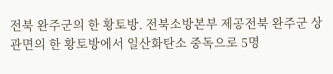전북 완주군의 한 황토방. 전북소방본부 제공전북 완주군 상관면의 한 황토방에서 일산화탄소 중독으로 5명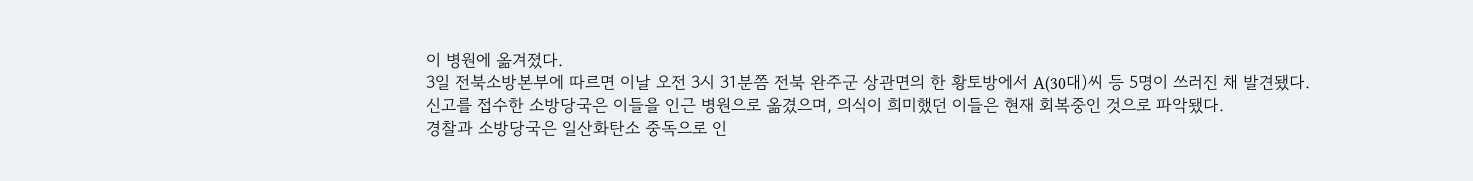이 병원에 옮겨졌다.
3일 전북소방본부에 따르면 이날 오전 3시 31분쯤 전북 완주군 상관면의 한 황토방에서 A(30대)씨 등 5명이 쓰러진 채 발견됐다.
신고를 접수한 소방당국은 이들을 인근 병원으로 옮겼으며, 의식이 희미했던 이들은 현재 회복중인 것으로 파악됐다.
경찰과 소방당국은 일산화탄소 중독으로 인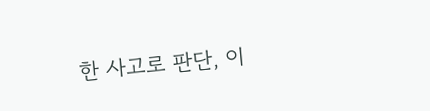한 사고로 판단, 이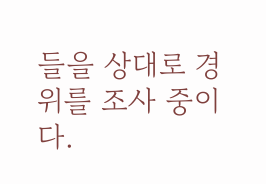들을 상대로 경위를 조사 중이다.